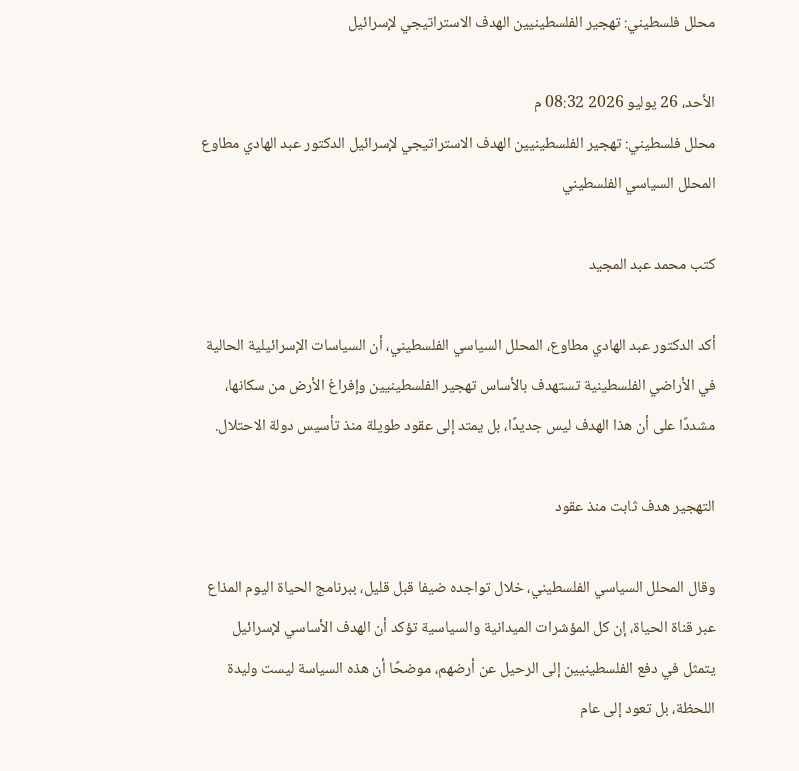محلل فلسطيني: تهجير الفلسطينيين الهدف الاستراتيجي لإسرائيل

الأحد، 26 يوليو 2026 08:32 م
محلل فلسطيني: تهجير الفلسطينيين الهدف الاستراتيجي لإسرائيل الدكتور عبد الهادي مطاوع المحلل السياسي الفلسطيني

كتب محمد عبد المجيد

أكد الدكتور عبد الهادي مطاوع، المحلل السياسي الفلسطيني، أن السياسات الإسرائيلية الحالية في الأراضي الفلسطينية تستهدف بالأساس تهجير الفلسطينيين وإفراغ الأرض من سكانها، مشددًا على أن هذا الهدف ليس جديدًا، بل يمتد إلى عقود طويلة منذ تأسيس دولة الاحتلال.

التهجير هدف ثابت منذ عقود

وقال المحلل السياسي الفلسطيني، خلال تواجده ضيفا قبل قليل، ببرنامج الحياة اليوم المذاع عبر قناة الحياة، إن كل المؤشرات الميدانية والسياسية تؤكد أن الهدف الأساسي لإسرائيل يتمثل في دفع الفلسطينيين إلى الرحيل عن أرضهم، موضحًا أن هذه السياسة ليست وليدة اللحظة، بل تعود إلى عام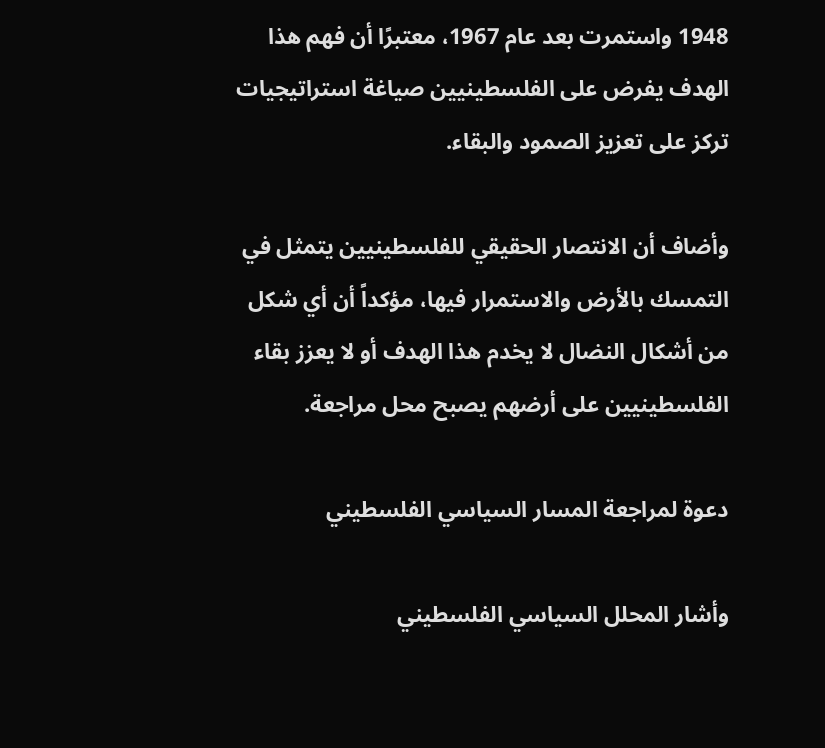1948 واستمرت بعد عام 1967، معتبرًا أن فهم هذا الهدف يفرض على الفلسطينيين صياغة استراتيجيات تركز على تعزيز الصمود والبقاء.

وأضاف أن الانتصار الحقيقي للفلسطينيين يتمثل في التمسك بالأرض والاستمرار فيها، مؤكداً أن أي شكل من أشكال النضال لا يخدم هذا الهدف أو لا يعزز بقاء الفلسطينيين على أرضهم يصبح محل مراجعة.

دعوة لمراجعة المسار السياسي الفلسطيني

وأشار المحلل السياسي الفلسطيني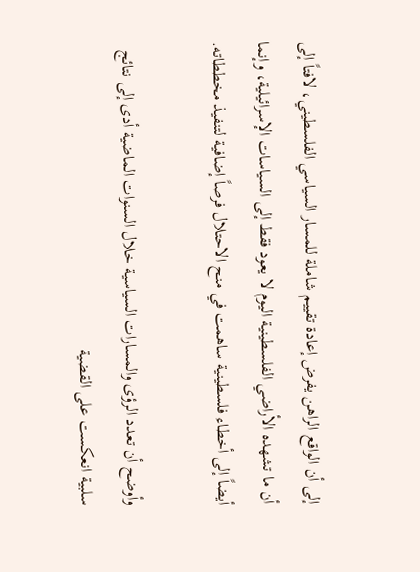إلى أن الواقع الراهن يفرض إعادة تقييم شاملة للمسار السياسي الفلسطيني، لافتاً إلى أن ما تشهده الأراضي الفلسطينية اليوم لا يعود فقط إلى السياسات الإسرائيلية، وإنما أيضاً إلى أخطاء فلسطينية ساهمت في منح الاحتلال فرصاً إضافية لتنفيذ مخططاته.

وأوضح أن تعدد الرؤى والمسارات السياسية خلال السنوات الماضية أدى إلى نتائج سلبية انعكست على القضية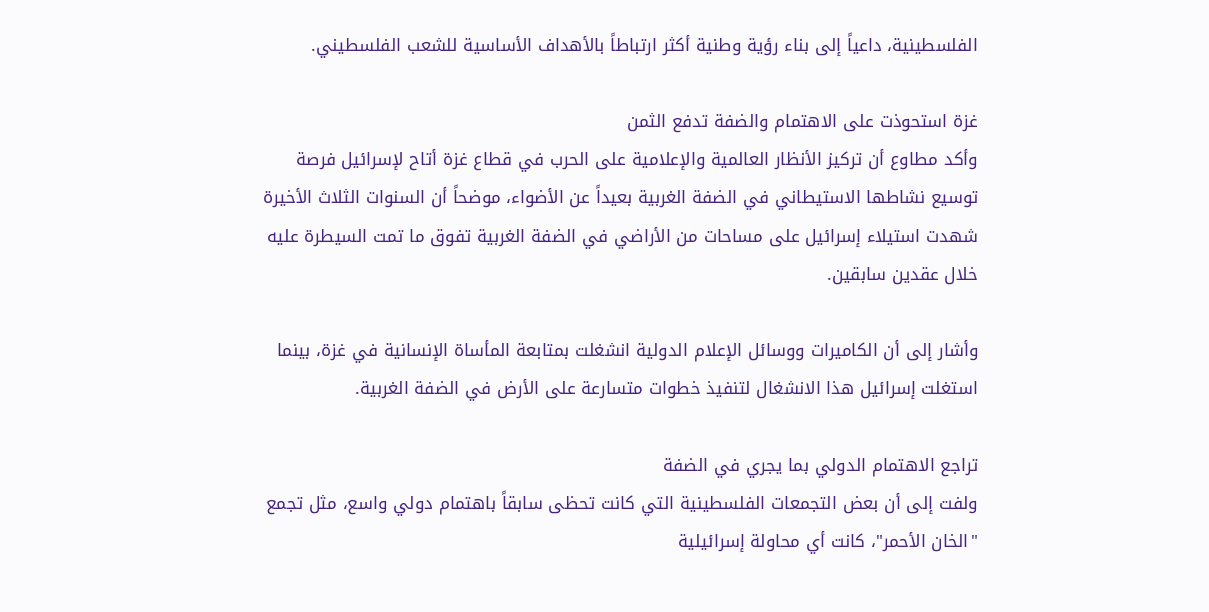الفلسطينية، داعياً إلى بناء رؤية وطنية أكثر ارتباطاً بالأهداف الأساسية للشعب الفلسطيني.

غزة استحوذت على الاهتمام والضفة تدفع الثمن
وأكد مطاوع أن تركيز الأنظار العالمية والإعلامية على الحرب في قطاع غزة أتاح لإسرائيل فرصة توسيع نشاطها الاستيطاني في الضفة الغربية بعيداً عن الأضواء، موضحاً أن السنوات الثلاث الأخيرة شهدت استيلاء إسرائيل على مساحات من الأراضي في الضفة الغربية تفوق ما تمت السيطرة عليه خلال عقدين سابقين.

وأشار إلى أن الكاميرات ووسائل الإعلام الدولية انشغلت بمتابعة المأساة الإنسانية في غزة، بينما استغلت إسرائيل هذا الانشغال لتنفيذ خطوات متسارعة على الأرض في الضفة الغربية.

تراجع الاهتمام الدولي بما يجري في الضفة
ولفت إلى أن بعض التجمعات الفلسطينية التي كانت تحظى سابقاً باهتمام دولي واسع، مثل تجمع "الخان الأحمر"، كانت أي محاولة إسرائيلية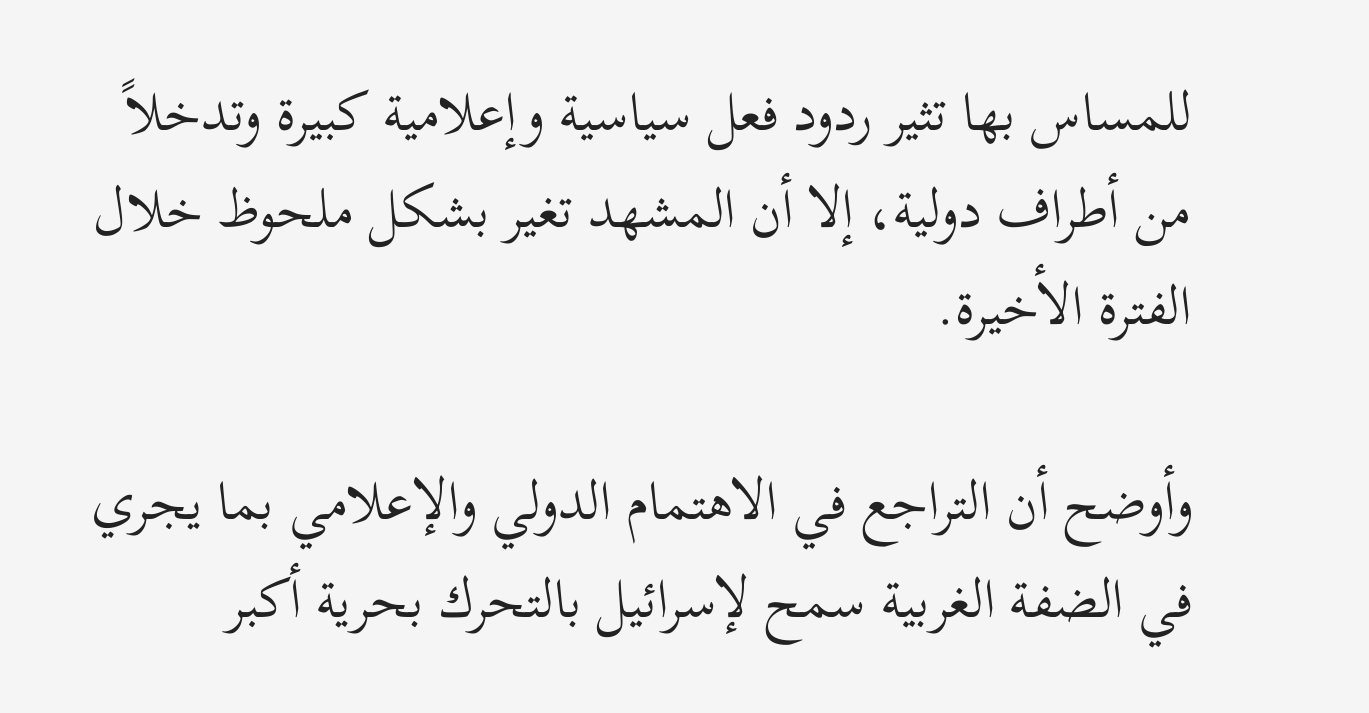للمساس بها تثير ردود فعل سياسية وإعلامية كبيرة وتدخلاً من أطراف دولية، إلا أن المشهد تغير بشكل ملحوظ خلال الفترة الأخيرة.

وأوضح أن التراجع في الاهتمام الدولي والإعلامي بما يجري في الضفة الغربية سمح لإسرائيل بالتحرك بحرية أكبر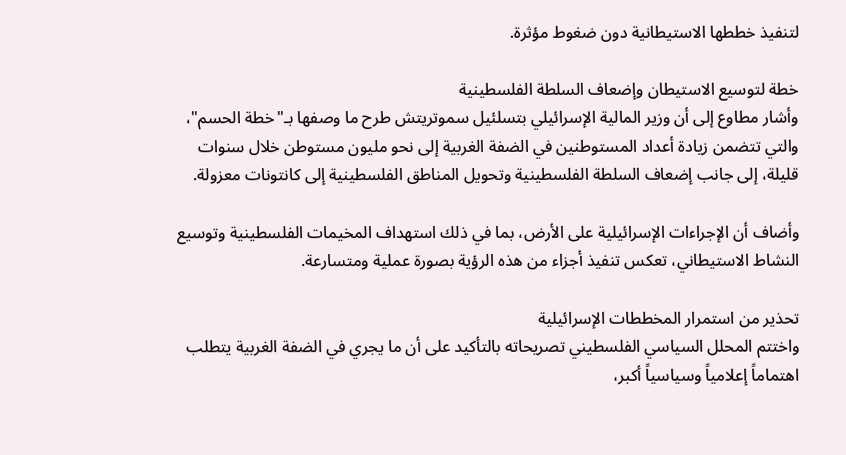لتنفيذ خططها الاستيطانية دون ضغوط مؤثرة.

خطة لتوسيع الاستيطان وإضعاف السلطة الفلسطينية
وأشار مطاوع إلى أن وزير المالية الإسرائيلي بتسلئيل سموتريتش طرح ما وصفها بـ"خطة الحسم"، والتي تتضمن زيادة أعداد المستوطنين في الضفة الغربية إلى نحو مليون مستوطن خلال سنوات قليلة، إلى جانب إضعاف السلطة الفلسطينية وتحويل المناطق الفلسطينية إلى كانتونات معزولة.

وأضاف أن الإجراءات الإسرائيلية على الأرض، بما في ذلك استهداف المخيمات الفلسطينية وتوسيع النشاط الاستيطاني، تعكس تنفيذ أجزاء من هذه الرؤية بصورة عملية ومتسارعة.

تحذير من استمرار المخططات الإسرائيلية
واختتم المحلل السياسي الفلسطيني تصريحاته بالتأكيد على أن ما يجري في الضفة الغربية يتطلب اهتماماً إعلامياً وسياسياً أكبر،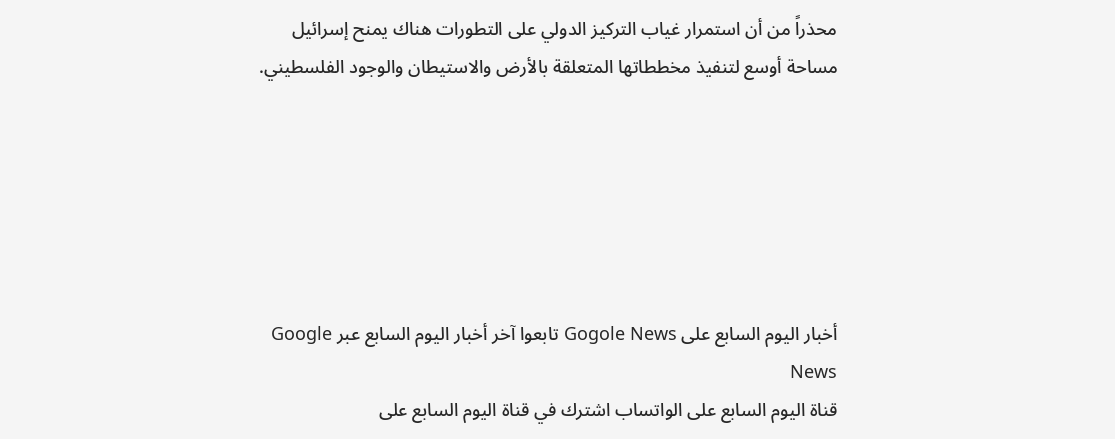محذراً من أن استمرار غياب التركيز الدولي على التطورات هناك يمنح إسرائيل مساحة أوسع لتنفيذ مخططاتها المتعلقة بالأرض والاستيطان والوجود الفلسطيني.






أخبار اليوم السابع على Gogole News تابعوا آخر أخبار اليوم السابع عبر Google News
قناة اليوم السابع على الواتساب اشترك في قناة اليوم السابع على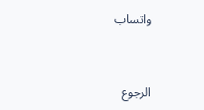واتساب



الرجوع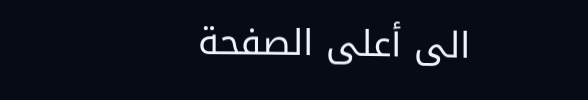الى أعلى الصفحة